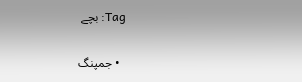Tag: بچے

  • جمپنگ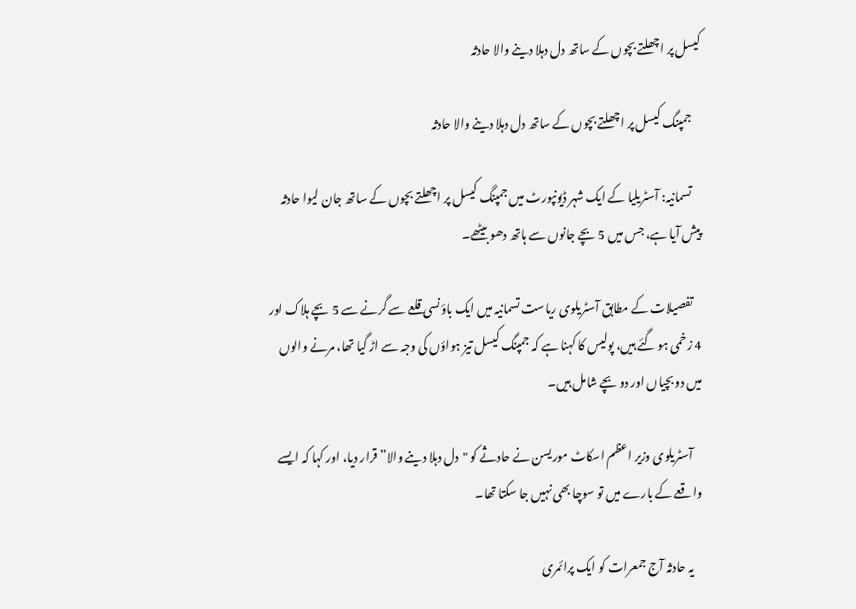کیسل پر اچھلتے بچوں‌ کے ساتھ دل دہلا دینے والا حادثہ

    جمپنگ کیسل پر اچھلتے بچوں‌ کے ساتھ دل دہلا دینے والا حادثہ

    تسمانیہ: آسٹریلیا کے ایک شہر ڈیونپورٹ میں جمپنگ کیسل پر اچھلتے بچوں‌ کے ساتھ جان لیوا حادثہ پیش آیا ہے، جس میں 5 بچے جانوں سے ہاتھ دھو بیٹھے۔

    تفصیلات کے مطابق آسٹریلوی ریاست تسمانیہ میں ایک باؤنسی قلعے سے گرنے سے 5 بچے ہلاک اور 4 زخمی ہو گئے ہیں، پولیس کا کہنا ہے کہ جمپنگ کیسل تیز ہواؤں کی وجہ سے اڑ گیا تھا، مرنے والوں میں دو بچیاں اور دو بچے شامل ہیں۔

    آسٹریلوی وزیر اعظم اسکاٹ موریسن نے حادثے کو "دل دہلا دینے والا” قرار دیا، اور کہا کہ ایسے واقعے کے بارے میں تو سوچا بھی نہیں جا سکتا تھا۔

    یہ حادثہ آج جمعرات کو ایک پرائمری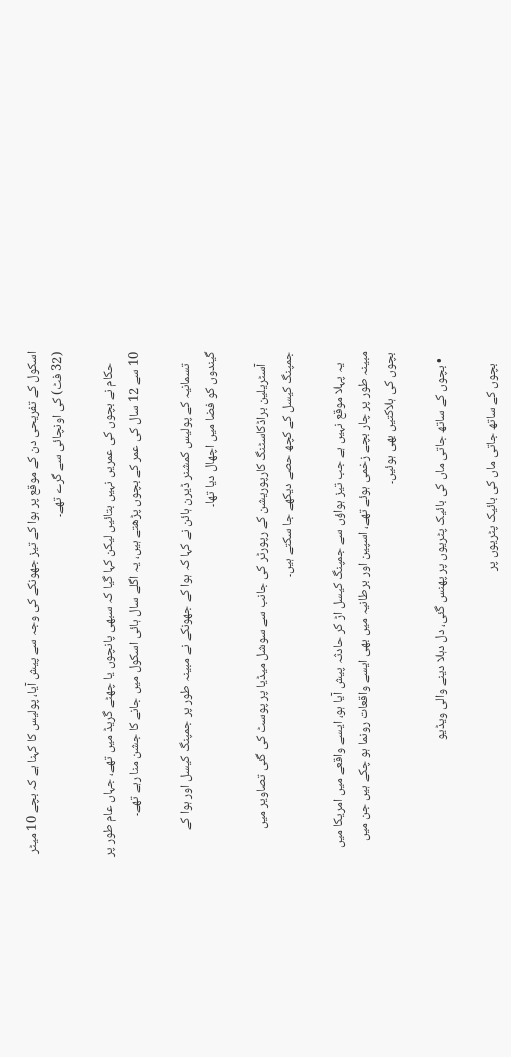اسکول کے تفریحی دن کے موقع پر ہوا کے تیز جھونکے کی وجہ سے پیش آیا، پولیس کا کہنا ہے کہ بچے 10 میٹر (32 فٹ) کی اونچائی سے گرے تھے۔

    حکام نے بچوں کی عمریں نہیں بتائیں لیکن کہا گیا کہ سبھی پانچوں یا چھٹے گریڈ میں تھے، جہاں عام طور پر 10 سے 12 سال کی عمر کے بچوں پڑھتے ہیں، یہ اگلے سال ہائی اسکول میں جانے کا جشن منا رہے تھے۔

    تسمانیہ کے پولیس کمشنر ڈیرن ہائن نے کہا کہ ہوا کے جھونکے نے مبینہ طور پر جمپنگ کیسل اور ہوا کے گیندوں کو فضا میں اچھال دیا تھا۔

    آسٹریلین براڈکاسٹنگ کارپوریشن کے رپورٹر کی جانب سے سوشل میڈیا پر پوسٹ کی گئی تصاویر میں جمپنگ کیسل کے کچھ حصے دیکھے جا سکتے ہیں۔

    یہ پہلا موقع نہیں ہے جب تیز ہواؤں سے جمپنگ کیسل اڑ کر حادثہ پیش آیا ہو، ایسے واقعے میں امریکا میں مبینہ طور پر چار بچے زخمی ہوئے تھے، اسپین اور برطانیہ میں بھی ایسے واقعات رونما ہو چکے ہیں جن میں بچوں کی ہلاکتیں بھی ہوئیں۔

  • بچوں کے ساتھ جاتی ماں کی بائیک پٹریوں پر پھنس گئی، دل دہلا دینے والی ویڈیو

    بچوں کے ساتھ جاتی ماں کی بائیک پٹریوں پر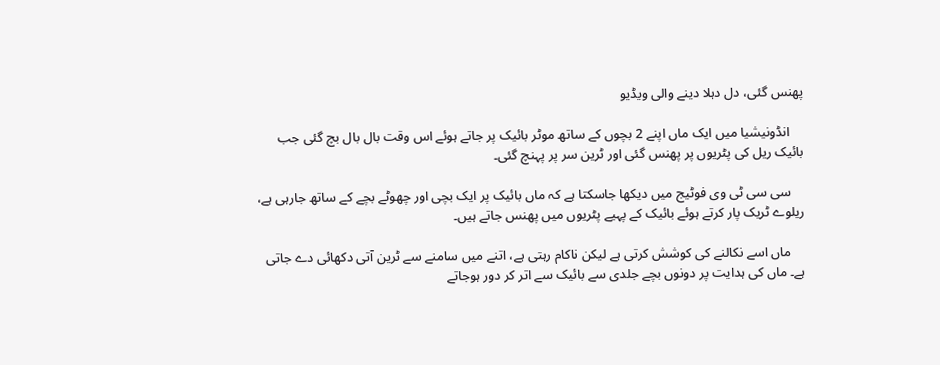پھنس گئی، دل دہلا دینے والی ویڈیو

    انڈونیشیا میں ایک ماں اپنے 2 بچوں کے ساتھ موٹر بائیک پر جاتے ہوئے اس وقت بال بال بچ گئی جب بائیک ریل کی پٹریوں پر پھنس گئی اور ٹرین سر پر پہنچ گئی۔

    سی سی ٹی وی فوٹیج میں دیکھا جاسکتا ہے کہ ماں بائیک پر ایک بچی اور چھوٹے بچے کے ساتھ جارہی ہے، ریلوے ٹریک پار کرتے ہوئے بائیک کے پہیے پٹریوں میں پھنس جاتے ہیں۔

    ماں اسے نکالنے کی کوشش کرتی ہے لیکن ناکام رہتی ہے، اتنے میں سامنے سے ٹرین آتی دکھائی دے جاتی ہے۔ ماں کی ہدایت پر دونوں بچے جلدی سے بائیک سے اتر کر دور ہوجاتے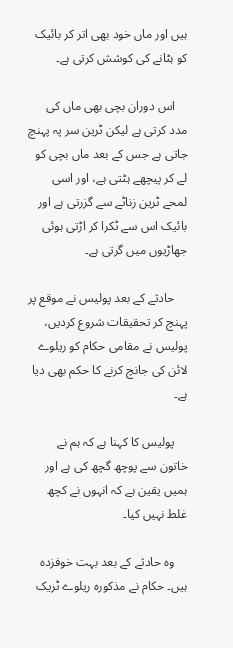ہیں اور ماں خود بھی اتر کر بائیک کو ہٹانے کی کوشش کرتی ہے۔

    اس دوران بچی بھی ماں کی مدد کرتی ہے لیکن ٹرین سر پہ پہنچ جاتی ہے جس کے بعد ماں بچی کو لے کر پیچھے ہٹتی ہے، اور اسی لمحے ٹرین زناٹے سے گزرتی ہے اور بائیک اس سے ٹکرا کر اڑتی ہوئی جھاڑیوں میں گرتی ہے۔

    حادثے کے بعد پولیس نے موقع پر پہنچ کر تحقیقات شروع کردیں، پولیس نے مقامی حکام کو ریلوے لائن کی جانچ کرنے کا حکم بھی دیا ہے۔

    پولیس کا کہنا ہے کہ ہم نے خاتون سے پوچھ گچھ کی ہے اور ہمیں یقین ہے کہ انہوں نے کچھ غلط نہیں کیا۔

    وہ حادثے کے بعد بہت خوفزدہ ہیں۔ حکام نے مذکورہ ریلوے ٹریک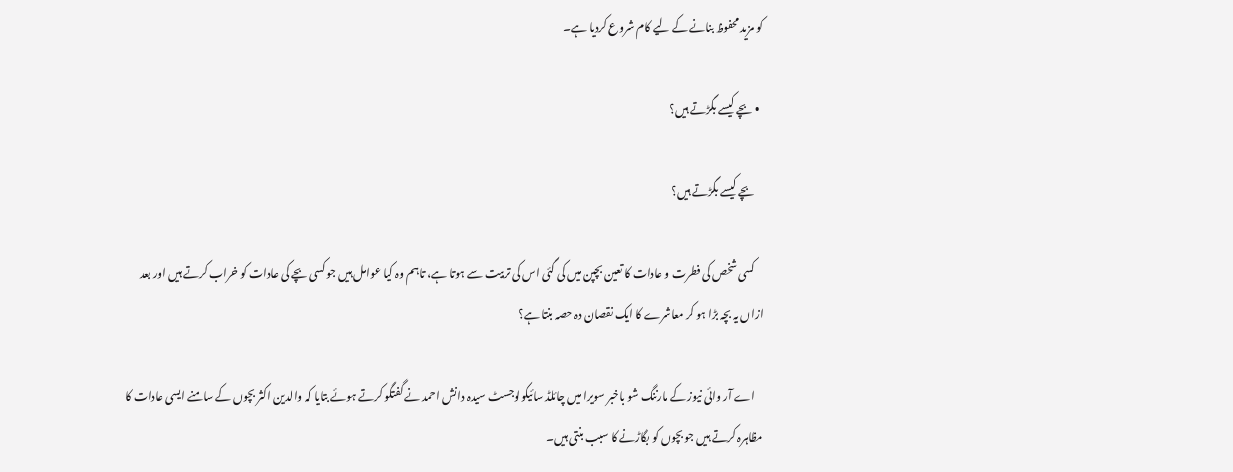کو مزید محفوظ بنانے کے لیے کام شروع کردیا ہے۔

  • بچے کیسے بگڑتے ہیں؟

    بچے کیسے بگڑتے ہیں؟

    کسی شخص کی فطرت و عادات کا تعین بچپن میں کی گئی اس کی تربیت سے ہوتا ہے، تاہم وہ کیا عوامل ہیں جو کسی بچے کی عادات کو خراب کرتے ہیں اور بعد ازاں یہ بچہ بڑا ہو کر معاشرے کا ایک نقصان دہ حصہ بنتا ہے؟

    اے آر وائی نیوز کے مارننگ شو باخبر سویرا میں چائلڈ سائیکولوجسٹ سیدہ دانش احمد نے گفتگو کرتے ہوئے بتایا کہ والدین اکثر بچوں کے سامنے ایسی عادات کا مظاہرہ کرتے ہیں جو بچوں کو بگاڑنے کا سبب بنتی ہیں۔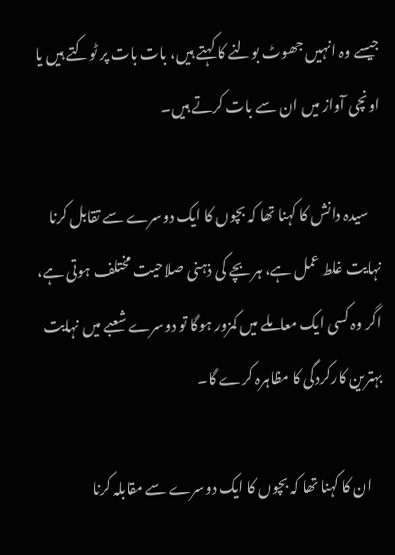جیسے وہ انہیں جھوٹ بولنے کا کہتے ہیں، بات بات پر ٹوکتے ہیں یا اونچی آواز میں ان سے بات کرتے ہیں۔

    سیدہ دانش کا کہنا تھا کہ بچوں کا ایک دوسرے سے تقابل کرنا نہایت غلط عمل ہے، ہر بچے کی ذہنی صلاحیت مختلف ہوتی ہے، اگر وہ کسی ایک معاملے میں کمزور ہوگا تو دوسرے شعبے میں نہایت بہترین کارکردگی کا مظاہرہ کرے گا۔

    ان کا کہنا تھا کہ بچوں کا ایک دوسرے سے مقابلہ کرنا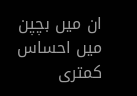ان میں بچپن میں احساس کمتری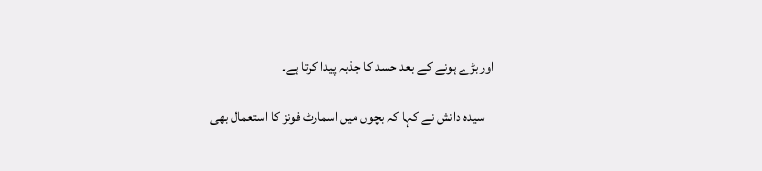اور بڑے ہونے کے بعد حسد کا جذبہ پیدا کرتا ہے۔

    سیدہ دانش نے کہا کہ بچوں میں اسمارٹ فونز کا استعمال بھی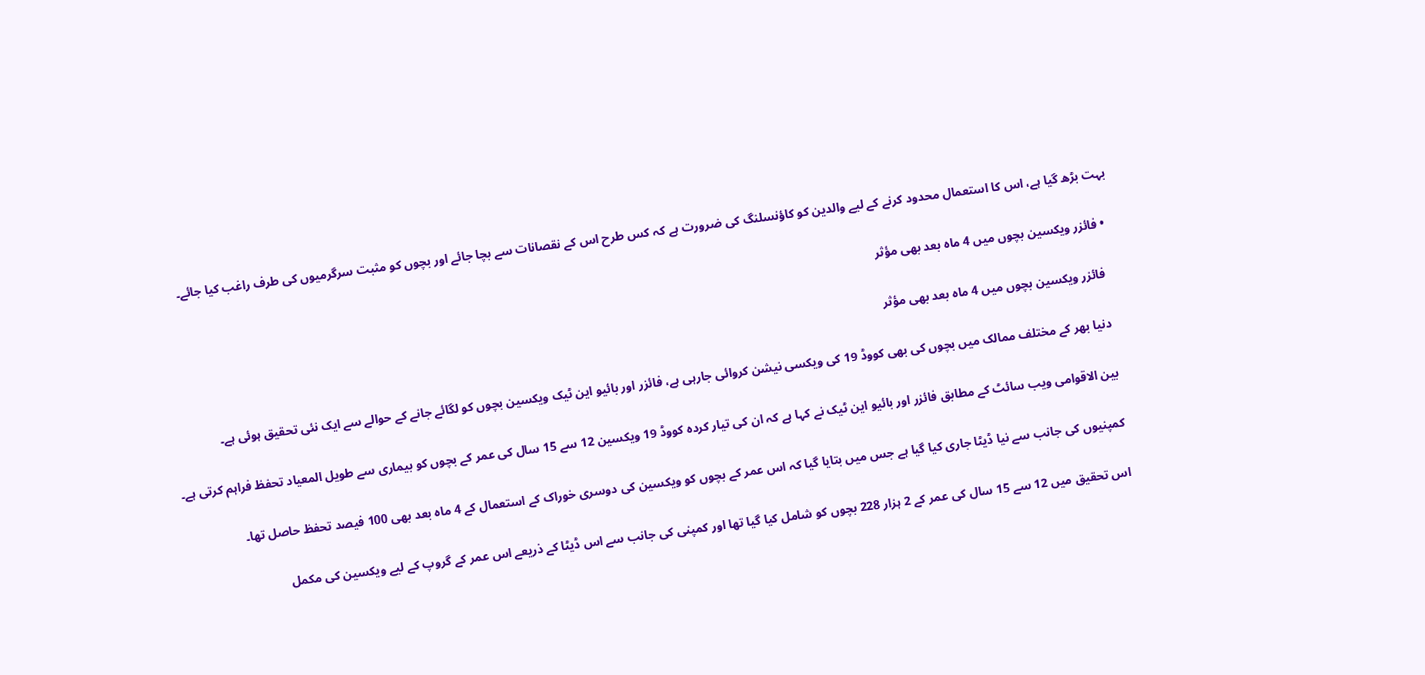بہت بڑھ گیا ہے، اس کا استعمال محدود کرنے کے لیے والدین کو کاؤنسلنگ کی ضرورت ہے کہ کس طرح اس کے نقصانات سے بچا جائے اور بچوں کو مثبت سرگرمیوں کی طرف راغب کیا جائے۔

  • فائزر ویکسین بچوں میں 4 ماہ بعد بھی مؤثر

    فائزر ویکسین بچوں میں 4 ماہ بعد بھی مؤثر

    دنیا بھر کے مختلف ممالک میں بچوں کی بھی کووڈ 19 کی ویکسی نیشن کروائی جارہی ہے، فائزر اور بائیو این ٹیک ویکسین بچوں کو لگائے جانے کے حوالے سے ایک نئی تحقیق ہوئی ہے۔

    بین الاقوامی ویب سائٹ کے مطابق فائزر اور بائیو این ٹیک نے کہا ہے کہ ان کی تیار کردہ کووڈ 19 ویکسین 12 سے 15 سال کی عمر کے بچوں کو بیماری سے طویل المعیاد تحفظ فراہم کرتی ہے۔

    کمپنیوں کی جانب سے نیا ڈیٹا جاری کیا گیا ہے جس میں بتایا گیا کہ اس عمر کے بچوں کو ویکسین کی دوسری خوراک کے استعمال کے 4 ماہ بعد بھی 100 فیصد تحفظ حاصل تھا۔

    اس تحقیق میں 12 سے 15 سال کی عمر کے 2 ہزار 228 بچوں کو شامل کیا گیا تھا اور کمپنی کی جانب سے اس ڈیٹا کے ذریعے اس عمر کے گروپ کے لیے ویکسین کی مکمل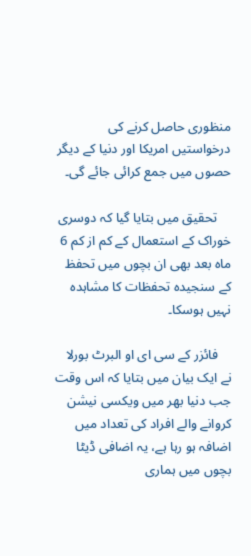منظوری حاصل کرنے کی درخواستیں امریکا اور دنیا کے دیگر حصوں میں جمع کرائی جائے گی۔

    تحقیق میں بتایا گیا کہ دوسری خوراک کے استعمال کے کم از کم 6 ماہ بعد بھی ان بچوں میں تحفظ کے سنجیدہ تحفظات کا مشاہدہ نہیں ہوسکا۔

    فائزر کے سی ای او البرٹ بورلا نے ایک بیان میں بتایا کہ اس وقت جب دنیا بھر میں ویکسی نیشن کروانے والے افراد کی تعداد میں اضافہ ہو رہا ہے، یہ اضافی ڈیٹا بچوں میں ہماری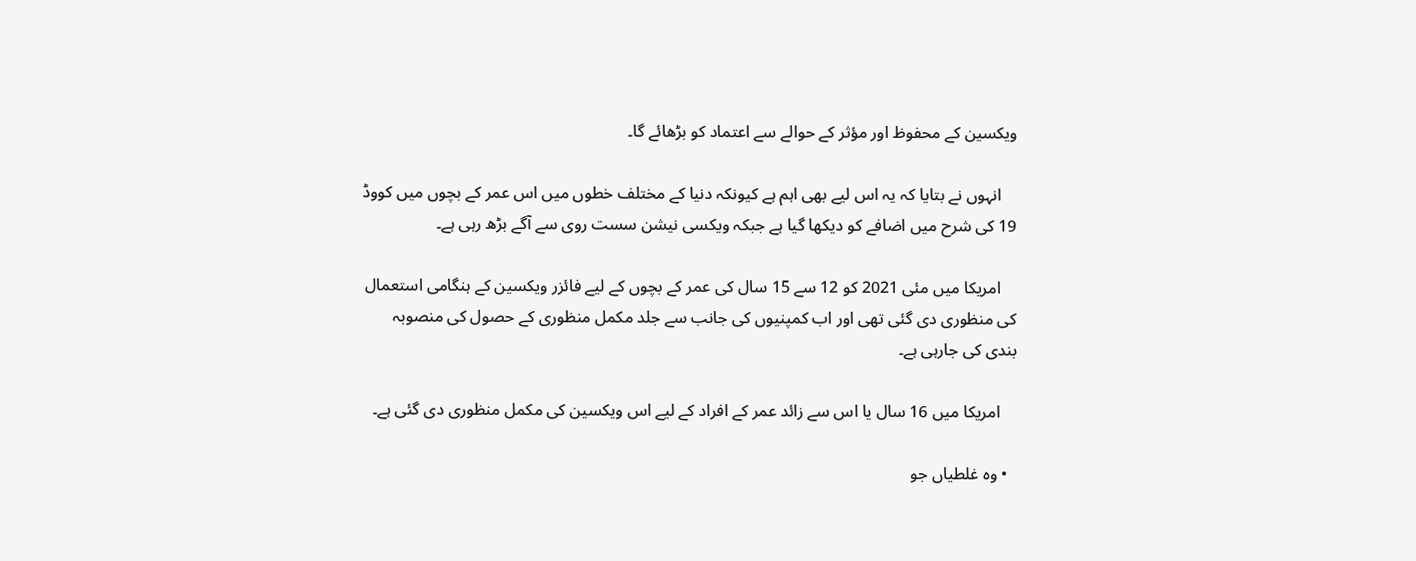ویکسین کے محفوظ اور مؤثر کے حوالے سے اعتماد کو بڑھائے گا۔

    انہوں نے بتایا کہ یہ اس لیے بھی اہم ہے کیونکہ دنیا کے مختلف خطوں میں اس عمر کے بچوں میں کووڈ 19 کی شرح میں اضافے کو دیکھا گیا ہے جبکہ ویکسی نیشن سست روی سے آگے بڑھ رہی ہے۔

    امریکا میں مئی 2021 کو 12 سے 15 سال کی عمر کے بچوں کے لیے فائزر ویکسین کے ہنگامی استعمال کی منظوری دی گئی تھی اور اب کمپنیوں کی جانب سے جلد مکمل منظوری کے حصول کی منصوبہ بندی کی جارہی ہے۔

    امریکا میں 16 سال یا اس سے زائد عمر کے افراد کے لیے اس ویکسین کی مکمل منظوری دی گئی ہے۔

  • وہ غلطیاں جو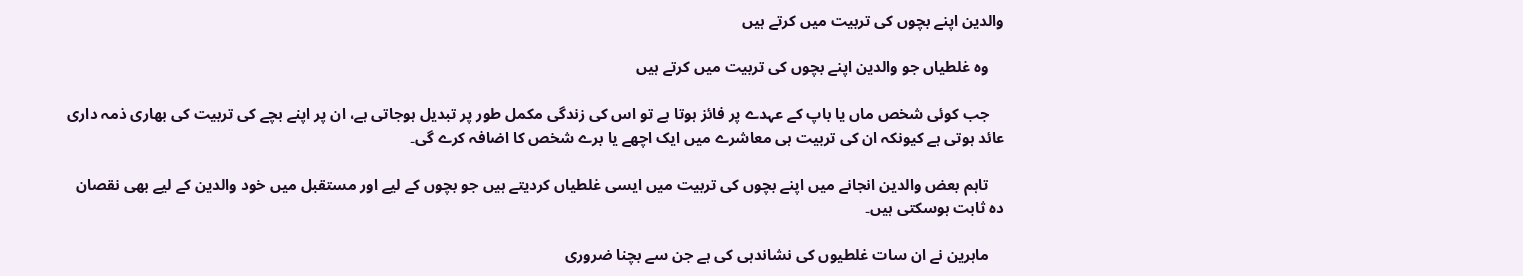والدین اپنے بچوں کی تربیت میں کرتے ہیں

    وہ غلطیاں جو والدین اپنے بچوں کی تربیت میں کرتے ہیں

    جب کوئی شخص ماں یا باپ کے عہدے پر فائز ہوتا ہے تو اس کی زندگی مکمل طور پر تبدیل ہوجاتی ہے، ان پر اپنے بچے کی تربیت کی بھاری ذمہ داری عائد ہوتی ہے کیونکہ ان کی تربیت ہی معاشرے میں ایک اچھے یا برے شخص کا اضافہ کرے گی۔

    تاہم بعض والدین انجانے میں اپنے بچوں کی تربیت میں ایسی غلطیاں کردیتے ہیں جو بچوں کے لیے اور مستقبل میں خود والدین کے لیے بھی نقصان دہ ثابت ہوسکتی ہیں۔

    ماہرین نے ان سات غلطیوں کی نشاندہی کی ہے جن سے بچنا ضروری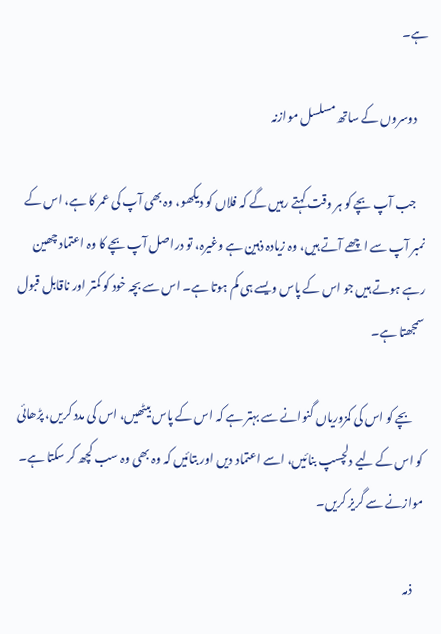ہے۔

    دوسروں کے ساتھ مسلسل موازنہ

    جب آپ بچے کو ہر وقت کہتے رہیں گے کہ فلاں کو دیکھو، وہ بھی آپ کی عمر کا ہے، اس کے نمبر آپ سے اچھے آتے ہیں، وہ زیادہ ذہین ہے وغیرہ، تو دراصل آپ بچے کا وہ اعتماد چھین رہے ہوتے ہیں جو اس کے پاس ویسے ہی کم ہوتا ہے۔ اس سے بچہ خود کو کمتر اور ناقابل قبول سمجھتا ہے۔

    بچے کو اس کی کمزوریاں گنوانے سے بہتر ہے کہ اس کے پاس بیٹھیں، اس کی مدد کریں، پڑھائی کو اس کے لیے دلچسپ بنائیں، اسے اعتماد دیں اور بتائیں کہ وہ بھی وہ سب کچھ کر سکتا ہے۔ موازنے سے گریز کریں۔

    ذمہ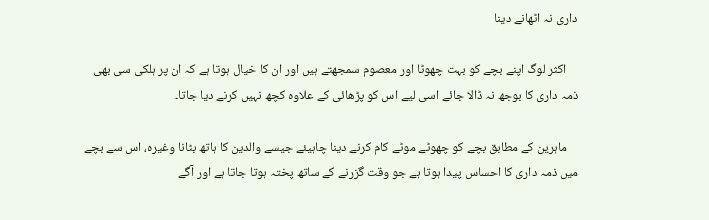داری نہ اٹھانے دینا

    اکثر لوگ اپنے بچے کو بہت چھوٹا اور معصوم سمجھتے ہیں اور ان کا خیال ہوتا ہے کہ ان پر ہلکی سی بھی ذمہ داری کا بوجھ نہ ڈالا جائے اسی لیے اس کو پڑھائی کے علاوہ کچھ نہیں کرنے دیا جاتا۔

    ماہرین کے مطابق بچے کو چھوٹے موٹے کام کرنے دینا چاہیئے جیسے والدین کا ہاتھ بٹانا وغیرہ، اس سے بچے میں ذمہ داری کا احساس پیدا ہوتا ہے جو وقت گزرنے کے ساتھ پختہ ہوتا جاتا ہے اور آگے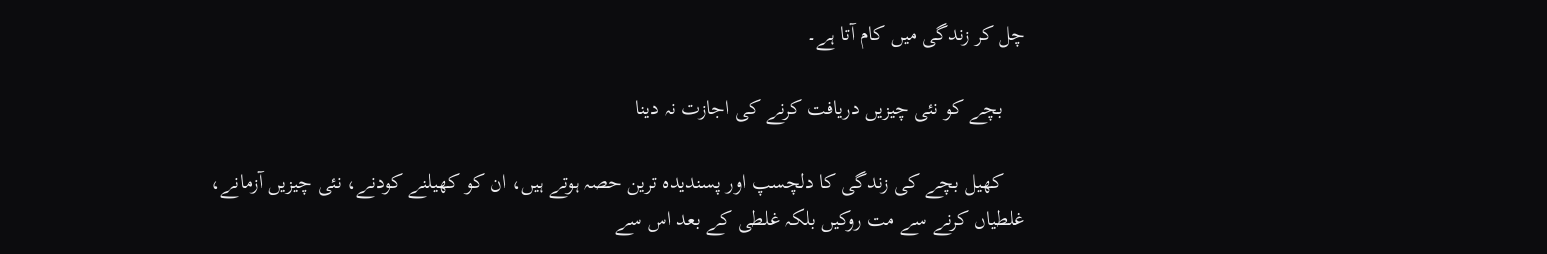چل کر زندگی میں کام آتا ہے۔

    بچے کو نئی چیزیں دریافت کرنے کی اجازت نہ دینا

    کھیل بچے کی زندگی کا دلچسپ اور پسندیدہ ترین حصہ ہوتے ہیں، ان کو کھیلنے کودنے، نئی چیزیں آزمانے، غلطیاں کرنے سے مت روکیں بلکہ غلطی کے بعد اس سے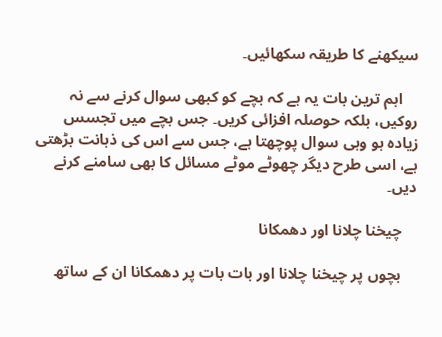سیکھنے کا طریقہ سکھائیں۔

    اہم ترین بات یہ ہے کہ بچے کو کبھی سوال کرنے سے نہ روکیں، بلکہ حوصلہ افزائی کریں۔ جس بچے میں تجسس زیادہ ہو وہی سوال پوچھتا ہے، جس سے اس کی ذہانت بڑھتی ہے، اسی طرح دیگر چھوٹے موٹے مسائل کا بھی سامنے کرنے دیں۔

    چیخنا چلانا اور دھمکانا

    بچوں پر چیخنا چلانا اور بات بات پر دھمکانا ان کے ساتھ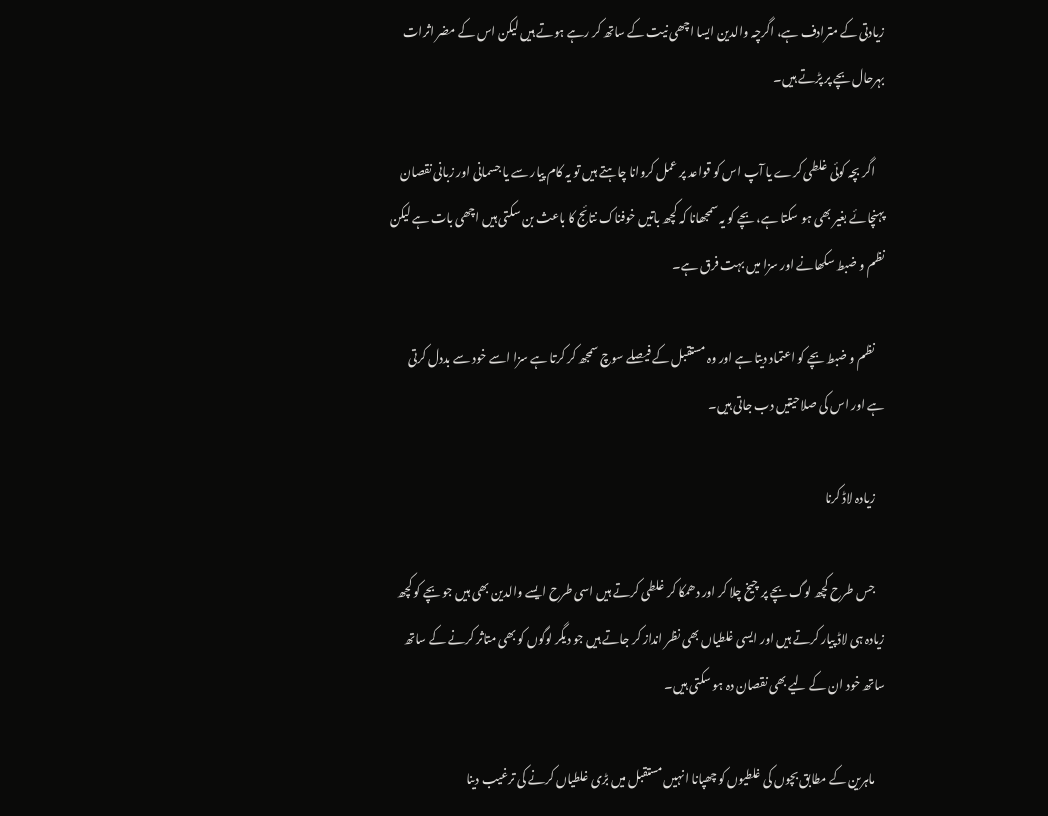زیادتی کے مترادف ہے، اگرچہ والدین ایسا اچھی نیت کے ساتھ کر رہے ہوتے ہیں لیکن اس کے مضر اثرات بہرحال بچے پر پڑتے ہیں۔

    اگر بچہ کوئی غلطی کرے یا آپ اس کو قواعد پر عمل کروانا چاہتے ہیں تو یہ کام پیار سے یا جسمانی اور زبانی نقصان پہنچائے بغیر بھی ہو سکتا ہے، بچے کو یہ سمجھانا کہ کچھ باتیں خوفناک نتائج کا باعث بن سکتی ہیں اچھی بات ہے لیکن نظم و ضبط سکھانے اور سزا میں بہت فرق ہے۔

    نظم و ضبط بچے کو اعتماد دیتا ہے اور وہ مستقبل کے فیصلے سوچ سمجھ کر کرتا ہے سزا اسے خود سے بددل کرتی ہے اور اس کی صلاحیتیں دب جاتی ہیں۔

    زیادہ لاڈ کرنا

    جس طرح کچھ لوگ بچے پر چیخ چلا کر اور دھمکا کر غلطی کرتے ہیں اسی طرح ایسے والدین بھی ہیں جو بچے کو کچھ زیادہ ہی لاڈ پیار کرتے ہیں اور ایسی غلطیاں بھی نظر انداز کر جاتے ہیں جو دیگر لوگوں کو بھی متاثر کرنے کے ساتھ ساتھ خود ان کے لیے بھی نقصان دہ ہو سکتی ہیں۔

    ماہرین کے مطابق بچوں کی غلطیوں کو چھپانا انہیں مستقبل میں بڑی غلطیاں کرنے کی ترغیب دینا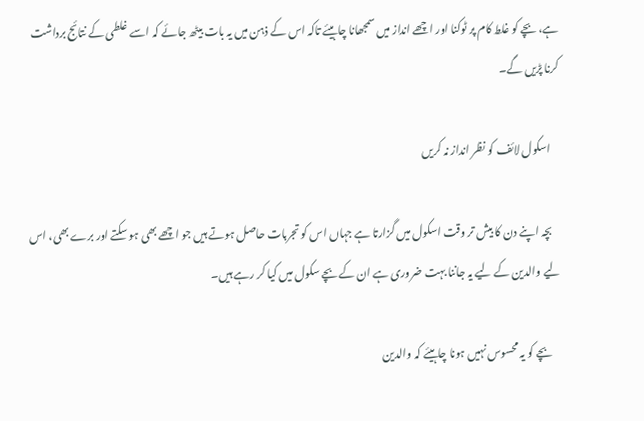ہے، بچے کو غلط کام پر ٹوکنا اور اچھے انداز میں سمجھانا چاہیئے تاکہ اس کے ذہن میں یہ بات بیٹھ جائے کہ اسے غلطی کے نتائج برداشت کرنا پڑیں گے۔

    اسکول لائف کو نظر انداز نہ کریں

    بچہ اپنے دن کا بیش تر وقت اسکول میں گزارتا ہے جہاں اس کو تجربات حاصل ہوتے ہیں جو اچھے بھی ہو سکتے اور برے بھی، اس لیے والدین کے لیے یہ جاننا بہت ضروری ہے ان کے بچے سکول میں کیا کر رہے ہیں۔

    بچے کو یہ محسوس نہیں ہونا چاہیئے کہ والدین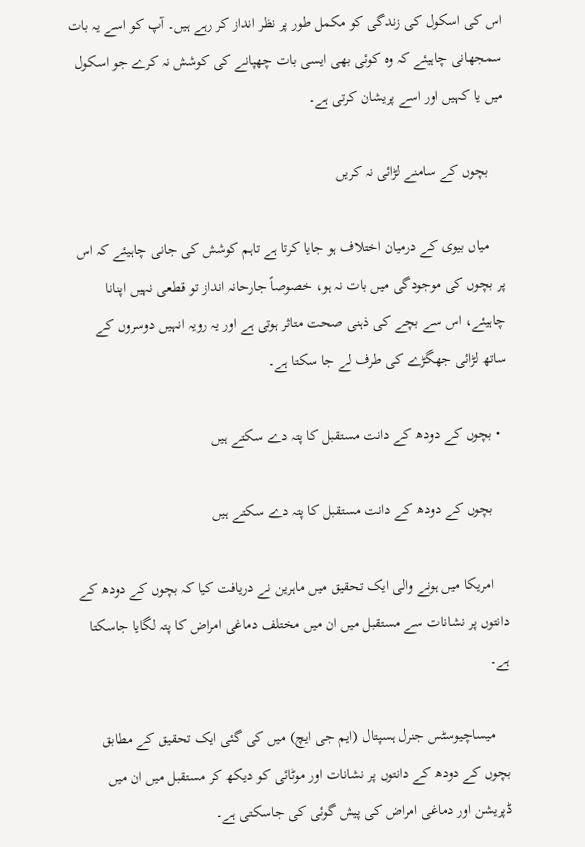اس کی اسکول کی زندگی کو مکمل طور پر نظر انداز کر رہے ہیں۔ آپ کو اسے یہ بات سمجھانی چاہیئے کہ وہ کوئی بھی ایسی بات چھپانے کی کوشش نہ کرے جو اسکول میں یا کہیں اور اسے پریشان کرتی ہے۔

    بچوں کے سامنے لڑائی نہ کریں

    میاں بیوی کے درمیان اختلاف ہو جایا کرتا ہے تاہم کوشش کی جانی چاہیئے کہ اس پر بچوں کی موجودگی میں بات نہ ہو، خصوصاً جارحانہ انداز تو قطعی نہیں اپنانا چاہیئے، اس سے بچے کی ذہنی صحت متاثر ہوتی ہے اور یہ رویہ انہیں دوسروں کے ساتھ لڑائی جھگڑے کی طرف لے جا سکتا ہے۔

  • بچوں کے دودھ کے دانت مستقبل کا پتہ دے سکتے ہیں

    بچوں کے دودھ کے دانت مستقبل کا پتہ دے سکتے ہیں

    امریکا میں ہونے والی ایک تحقیق میں ماہرین نے دریافت کیا کہ بچوں کے دودھ کے دانتوں پر نشانات سے مستقبل میں ان میں مختلف دماغی امراض کا پتہ لگایا جاسکتا ہے۔

    میساچیوسٹس جنرل ہسپتال (ایم جی ایچ) میں کی گئی ایک تحقیق کے مطابق بچوں کے دودھ کے دانتوں پر نشانات اور موٹائی کو دیکھ کر مستقبل میں ان میں ڈپریشن اور دماغی امراض کی پیش گوئی کی جاسکتی ہے۔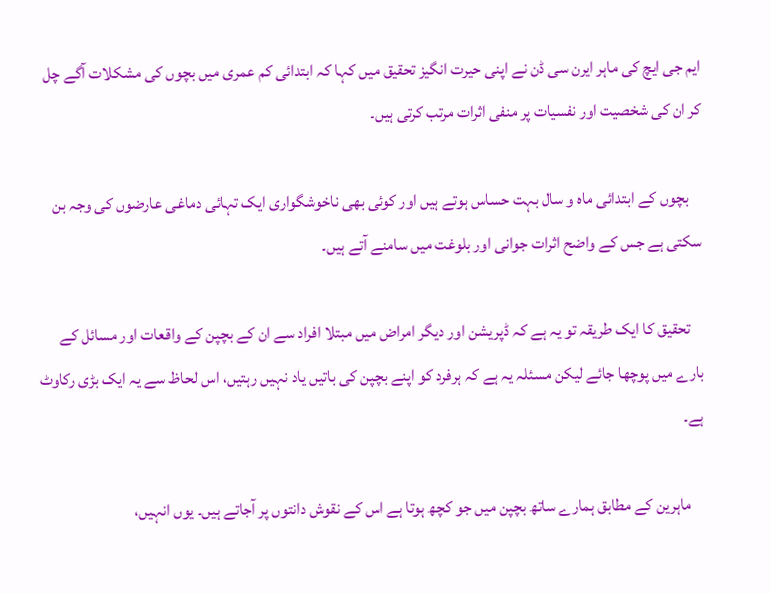ایم جی ایچ کی ماہر ایرن سی ڈن نے اپنی حیرت انگیز تحقیق میں کہا کہ ابتدائی کم عمری میں بچوں کی مشکلات آگے چل کر ان کی شخصیت اور نفسیات پر منفی اثرات مرتب کرتی ہیں۔

    بچوں کے ابتدائی ماہ و سال بہت حساس ہوتے ہیں اور کوئی بھی ناخوشگواری ایک تہائی دماغی عارضوں کی وجہ بن سکتی ہے جس کے واضح اثرات جوانی اور بلوغت میں سامنے آتے ہیں۔

    تحقیق کا ایک طریقہ تو یہ ہے کہ ڈپریشن اور دیگر امراض میں مبتلا افراد سے ان کے بچپن کے واقعات اور مسائل کے بارے میں پوچھا جائے لیکن مسئلہ یہ ہے کہ ہرفرد کو اپنے بچپن کی باتیں یاد نہیں رہتیں، اس لحاظ سے یہ ایک بڑی رکاوٹ ہے۔

    ماہرین کے مطابق ہمارے ساتھ بچپن میں جو کچھ ہوتا ہے اس کے نقوش دانتوں پر آجاتے ہیں۔ یوں انہیں،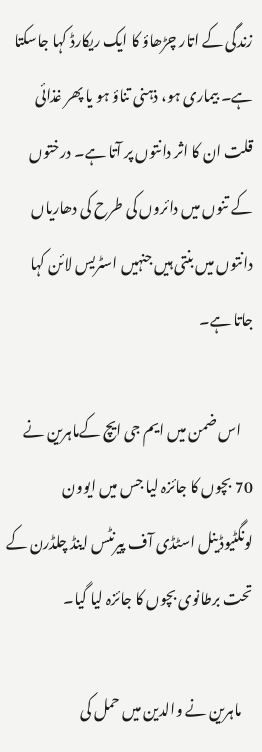زندگی کے اتار چڑھاؤ کا ایک ریکارڈ کہا جاسکتا ہے۔ بیماری ہو، ذہنی تناؤ ہو یا پھر غذائی قلت ان کا اثر دانتوں پر آتا ہے۔ درختوں کے تنوں میں دائروں کی طرح کی دھاریاں دانتوں میں بنتی ہیں جنہیں اسٹریس لائن کہا جاتا ہے۔

    اس ضمن میں ایم جی ایچ کےماہرین نے 70 بچوں کا جائزہ لیا جس میں ایوون لونگٹیوڈینل اسٹڈی آف پیرنٹس اینڈ چلڈرن کے تحت برطانوی بچوں کا جائزہ لیا گیا۔

    ماہرین نے والدین میں حمل کی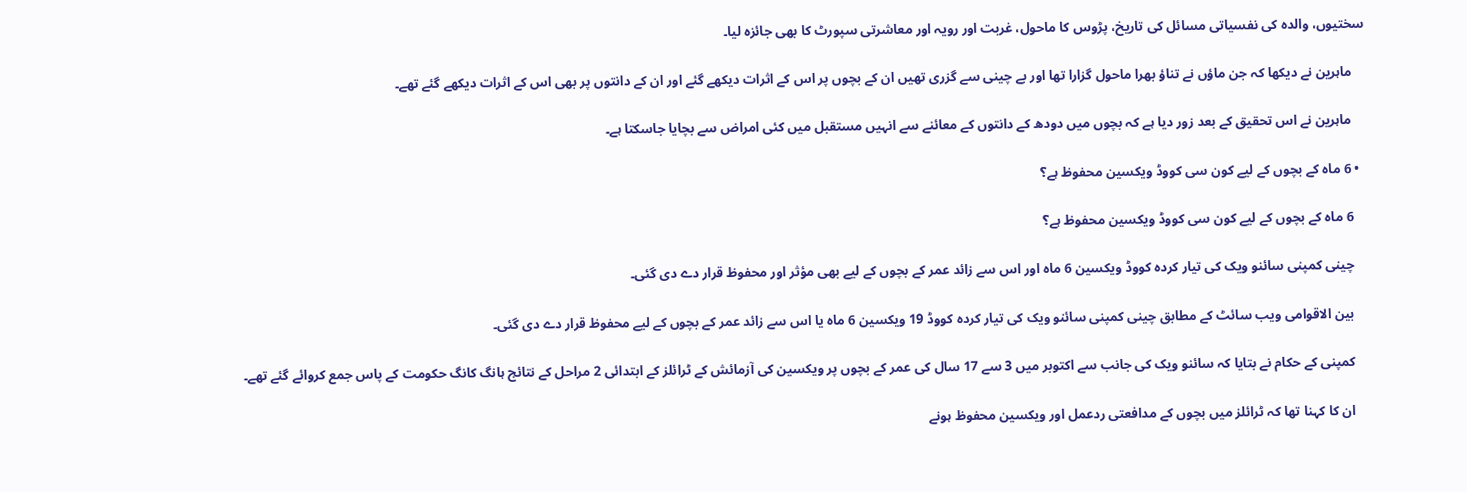سختیوں، والدہ کی نفسیاتی مسائل کی تاریخ، پڑوس کا ماحول، غربت اور رویہ اور معاشرتی سپورٹ کا بھی جائزہ لیا۔

    ماہرین نے دیکھا کہ جن ماؤں نے تناؤ بھرا ماحول گزارا تھا اور بے چینی سے گزری تھیں ان کے بچوں پر اس کے اثرات دیکھے گئے اور ان کے دانتوں پر بھی اس کے اثرات دیکھے گئے تھے۔

    ماہرین نے اس تحقیق کے بعد زور دیا ہے کہ بچوں میں دودھ کے دانتوں کے معائنے سے انہیں مستقبل میں کئی امراض سے بچایا جاسکتا ہے۔

  • 6 ماہ کے بچوں کے لیے کون سی کووڈ ویکسین محفوظ ہے؟

    6 ماہ کے بچوں کے لیے کون سی کووڈ ویکسین محفوظ ہے؟

    چینی کمپنی سائنو ویک کی تیار کردہ کووڈ ویکسین 6 ماہ اور اس سے زائد عمر کے بچوں کے لیے بھی مؤثر اور محفوظ قرار دے دی گئی۔

    بین الاقوامی ویب سائٹ کے مطابق چینی کمپنی سائنو ویک کی تیار کردہ کووڈ 19 ویکسین 6 ماہ یا اس سے زائد عمر کے بچوں کے لیے محفوظ قرار دے دی گئی۔

    کمپنی کے حکام نے بتایا کہ سائنو ویک کی جانب سے اکتوبر میں 3 سے 17 سال کی عمر کے بچوں پر ویکسین کی آزمائش کے ٹرائلز کے ابتدائی 2 مراحل کے نتائج ہانگ کانگ حکومت کے پاس جمع کروائے گئے تھے۔

    ان کا کہنا تھا کہ ٹرائلز میں بچوں کے مدافعتی ردعمل اور ویکسین محفوظ ہونے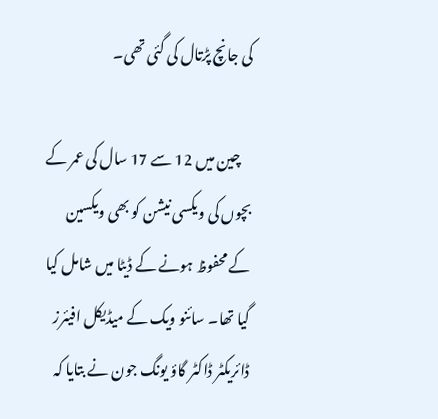کی جانچ پڑتال کی گئی تھی۔

    چین میں 12 سے 17 سال کی عمر کے بچوں کی ویکسی نیشن کو بھی ویکسین کے محفوظ ہونے کے ڈیٹا میں شامل کیا گیا تھا۔ سائنو ویک کے میڈیکل افیئرز ڈائریکٹر ڈاکٹر گاؤ یونگ جون نے بتایا کہ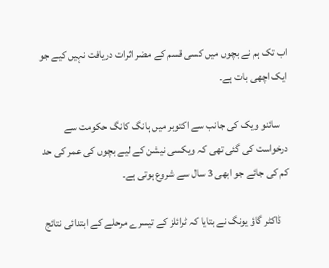اب تک ہم نے بچوں میں کسی قسم کے مضر اثرات دریافت نہیں کیے جو ایک اچھی بات ہے۔

    سائنو ویک کی جانب سے اکتوبر میں ہانگ کانگ حکومت سے درخواست کی گئی تھی کہ ویکسی نیشن کے لیے بچوں کی عمر کی حد کم کی جائے جو ابھی 3 سال سے شروع ہوتی ہے۔

    ڈاکٹر گاؤ یونگ نے بتایا کہ ٹرائلز کے تیسرے مرحلے کے ابتدائی نتائج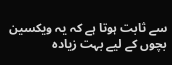سے ثابت ہوتا ہے کہ یہ ویکسین بچوں کے لیے بہت زیادہ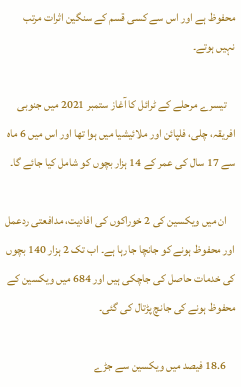محفوظ ہے اور اس سے کسی قسم کے سنگین اثرات مرتب نہیں ہوتے۔

    تیسرے مرحلے کے ٹرائل کا آغاز ستمبر 2021 میں جنوبی افریقہ، چلی، فلپائن اور ملائیشیا میں ہوا تھا اور اس میں 6 ماہ سے 17 سال کی عمر کے 14 ہزار بچوں کو شامل کیا جائے گا۔

    ان میں ویکسین کی 2 خوراکوں کی افادیت، مدافعتی ردعمل اور محفوظ ہونے کو جانچا جارہا ہے۔ اب تک 2 ہزار 140 بچوں کی خدمات حاصل کی جاچکی ہیں اور 684 میں ویکسین کے محفوظ ہونے کی جانچ پڑتال کی گئی۔

    18.6 فیصد میں ویکسین سے جڑے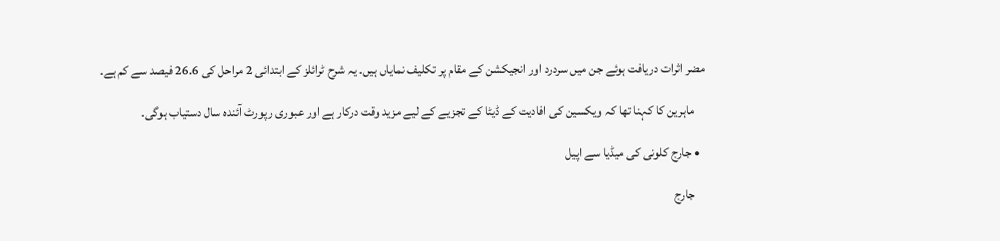مضر اثرات دریافت ہوئے جن میں سردرد اور انجیکشن کے مقام پر تکلیف نمایاں ہیں۔ یہ شرح ٹرائلز کے ابتدائی 2 مراحل کی 26.6 فیصد سے کم ہے۔

    ماہرین کا کہنا تھا کہ ویکسین کی افادیت کے ڈیٹا کے تجزیے کے لیے مزید وقت درکار ہے اور عبوری رپورٹ آئندہ سال دستیاب ہوگی۔

  • جارج کلونی کی میڈیا سے اپیل

    جارج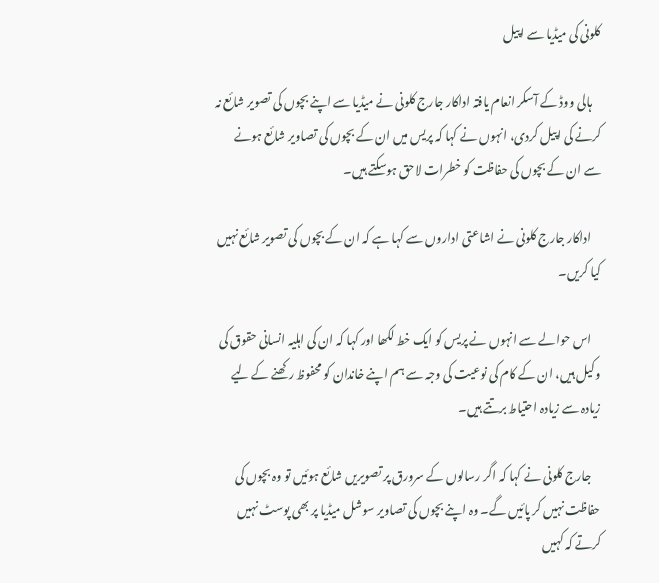کلونی کی میڈیا سے اپیل

    ہالی ووڈ کے آسکر انعام یافتہ اداکار جارج کلونی نے میڈیا سے اپنے بچوں کی تصویر شائع نہ کرنے کی اپیل کردی، انہوں نے کہا کہ پریس میں ان کے بچوں کی تصاویر شائع ہونے سے ان کے بچوں کی حفاظت کو خطرات لاحق ہوسکتے ہیں۔

    اداکار جارج کلونی نے اشاعتی اداروں سے کہا ہے کہ ان کے بچوں کی تصویر شائع نہیں کیا کریں۔

    اس حوالے سے انہوں نے پریس کو ایک خط لکھا اور کہا کہ ان کی اہلیہ انسانی حقوق کی وکیل ہیں، ان کے کام کی نوعیت کی وجہ سے ہم اپنے خاندان کو محفوظ رکھنے کے لیے زیادہ سے زیادہ احتیاط برتتے ہیں۔

    جارج کلونی نے کہا کہ اگر رسالوں کے سرورق پر تصویریں شائع ہوئیں تو وہ بچوں کی حفاظت نہیں کر پائیں گے۔ وہ اپنے بچوں کی تصاویر سوشل میڈیا پر بھی پوسٹ نہیں کرتے کہ کہیں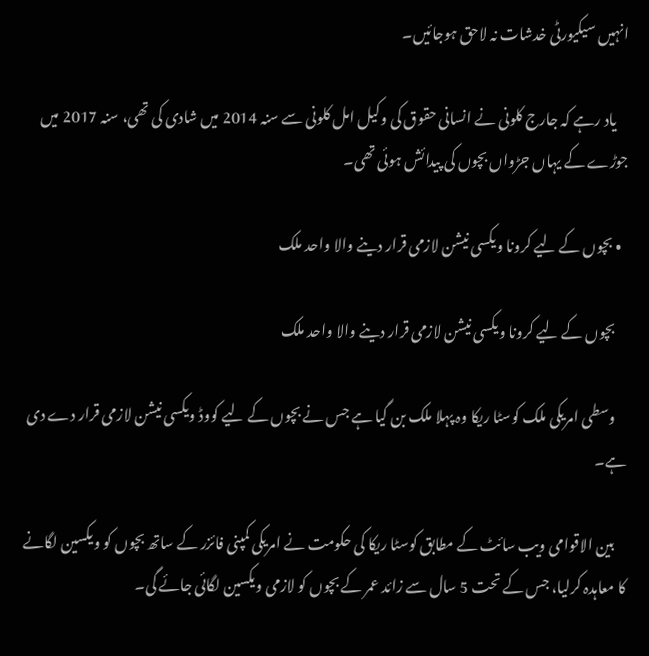انہیں سیکیورٹی خدشات نہ لاحق ہوجائیں۔

    یاد رہے کہ جارج کلونی نے انسانی حقوق کی وکیل امل کلونی سے سنہ 2014 میں شادی کی تھی، سنہ 2017 میں جوڑے کے یہاں جڑواں بچوں کی پیدائش ہوئی تھی۔

  • بچوں کے لیے کرونا ویکسی نیشن لازمی قرار دینے والا واحد ملک

    بچوں کے لیے کرونا ویکسی نیشن لازمی قرار دینے والا واحد ملک

    وسطی امریکی ملک کوسٹا ریکا وہ پہلا ملک بن گیا ہے جس نے بچوں کے لیے کووڈ ویکسی نیشن لازمی قرار دے دی ہے۔

    بین الاقوامی ویب سائٹ کے مطابق کوسٹا ریکا کی حکومت نے امریکی کمپنی فائزر کے ساتھ بچوں کو ویکسین لگانے کا معاہدہ کرلیا، جس کے تحت 5 سال سے زائد عمر کے بچوں کو لازمی ویکسین لگائی جائے گی۔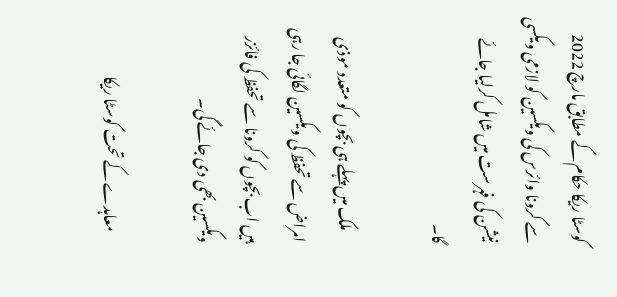کوسٹا ریکا حکام کے مطابق مارچ 2022 سے کرونا وائرس کی ویکسین کو لازمی ویکسی نیشن کی فہرست میں شامل کرلیا جائے گا۔

    ملک میں پہلے ہی بچوں کو متعدد موذی امراض سے تحفظ کی ویکسین لگائی جا رہی ہیں اب بچوں کو کرونا سے تحفظ کی فائزر ویکسین بھی دی جائے گی۔

    معاہدے کے تحت کوسٹا ریکا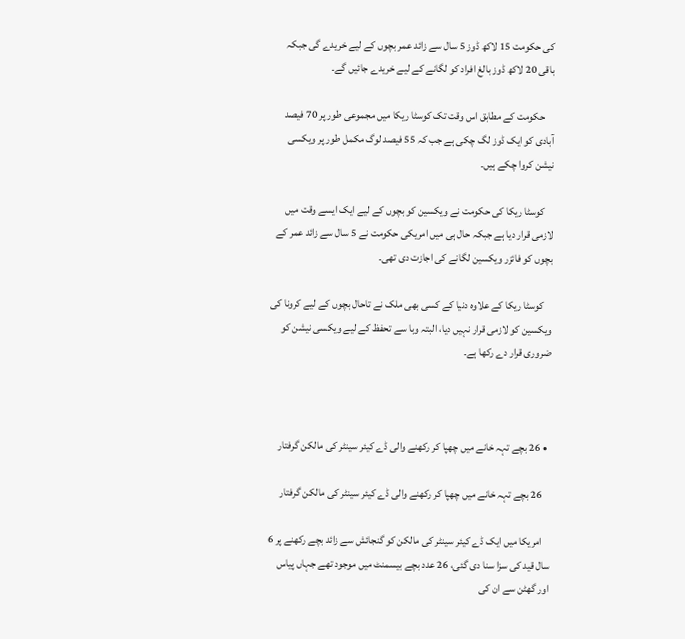کی حکومت 15 لاکھ ڈوز 5 سال سے زائد عمر بچوں کے لیے خریدے گی جبکہ باقی 20 لاکھ ڈوز بالغ افراد کو لگانے کے لیے خریدے جائیں گے۔

    حکومت کے مطابق اس وقت تک کوسٹا ریکا میں مجموعی طور پر 70 فیصد آبادی کو ایک ڈوز لگ چکی ہے جب کہ 55 فیصد لوگ مکمل طور پر ویکسی نیشن کروا چکے ہیں۔

    کوسٹا ریکا کی حکومت نے ویکسین کو بچوں کے لیے ایک ایسے وقت میں لازمی قرار دیا ہے جبکہ حال ہی میں امریکی حکومت نے 5 سال سے زائد عمر کے بچوں کو فائزر ویکسین لگانے کی اجازت دی تھی۔

    کوسٹا ریکا کے علاوہ دنیا کے کسی بھی ملک نے تاحال بچوں کے لیے کرونا کی ویکسین کو لازمی قرار نہیں دیا، البتہ وبا سے تحفظ کے لیے ویکسی نیشن کو ضروری قرار دے رکھا ہے۔



  • 26 بچے تہہ خانے میں چھپا کر رکھنے والی ڈے کیئر سینٹر کی مالکن گرفتار

    26 بچے تہہ خانے میں چھپا کر رکھنے والی ڈے کیئر سینٹر کی مالکن گرفتار

    امریکا میں ایک ڈے کیئر سینٹر کی مالکن کو گنجائش سے زائد بچے رکھنے پر 6 سال قید کی سزا سنا دی گئی، 26 عدد بچے بیسمنٹ میں موجود تھے جہاں پیاس اور گھٹن سے ان کی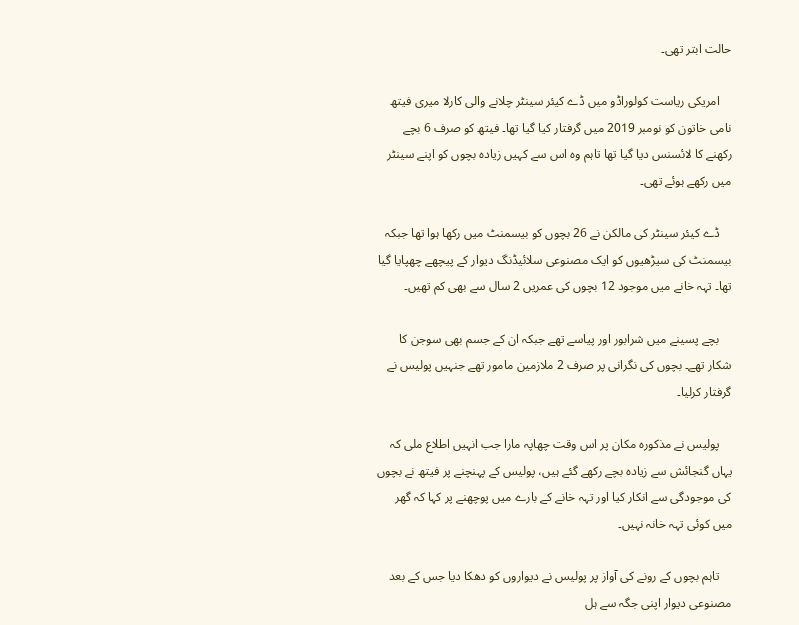حالت ابتر تھی۔

    امریکی ریاست کولوراڈو میں ڈے کیئر سینٹر چلانے والی کارلا میری فیتھ نامی خاتون کو نومبر 2019 میں گرفتار کیا گیا تھا۔ فیتھ کو صرف 6 بچے رکھنے کا لائسنس دیا گیا تھا تاہم وہ اس سے کہیں زیادہ بچوں کو اپنے سینٹر میں رکھے ہوئے تھی۔

    ڈے کیئر سینٹر کی مالکن نے 26 بچوں کو بیسمنٹ میں رکھا ہوا تھا جبکہ بیسمنٹ کی سیڑھیوں کو ایک مصنوعی سلائیڈنگ دیوار کے پیچھے چھپایا گیا تھا۔ تہہ خانے میں موجود 12 بچوں کی عمریں 2 سال سے بھی کم تھیں۔

    بچے پسینے میں شرابور اور پیاسے تھے جبکہ ان کے جسم بھی سوجن کا شکار تھے۔ بچوں کی نگرانی پر صرف 2 ملازمین مامور تھے جنہیں پولیس نے گرفتار کرلیا۔

    پولیس نے مذکورہ مکان پر اس وقت چھاپہ مارا جب انہیں اطلاع ملی کہ یہاں گنجائش سے زیادہ بچے رکھے گئے ہیں، پولیس کے پہنچنے پر فیتھ نے بچوں کی موجودگی سے انکار کیا اور تہہ خانے کے بارے میں پوچھنے پر کہا کہ گھر میں کوئی تہہ خانہ نہیں۔

    تاہم بچوں کے رونے کی آواز پر پولیس نے دیواروں کو دھکا دیا جس کے بعد مصنوعی دیوار اپنی جگہ سے ہل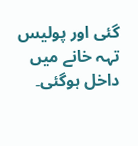گئی اور پولیس تہہ خانے میں داخل ہوگئی۔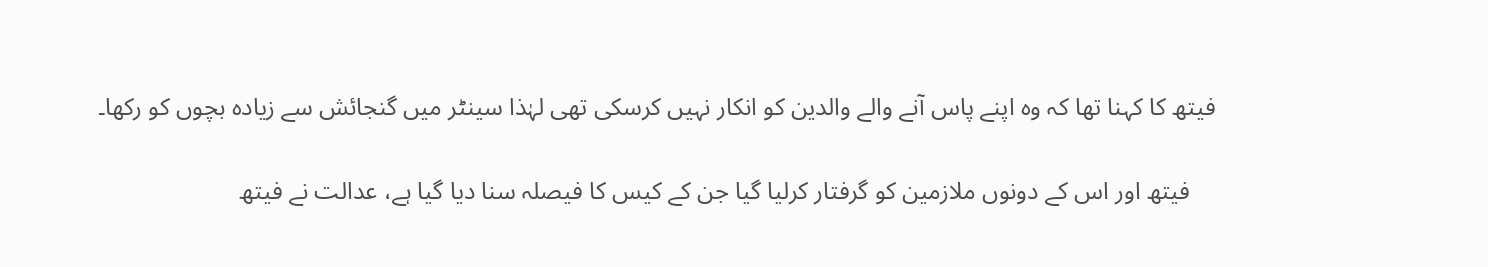فیتھ کا کہنا تھا کہ وہ اپنے پاس آنے والے والدین کو انکار نہیں کرسکی تھی لہٰذا سینٹر میں گنجائش سے زیادہ بچوں کو رکھا۔

    فیتھ اور اس کے دونوں ملازمین کو گرفتار کرلیا گیا جن کے کیس کا فیصلہ سنا دیا گیا ہے، عدالت نے فیتھ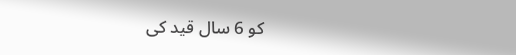کو 6 سال قید کی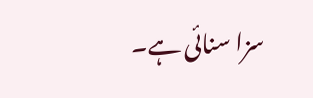سزا سنائی ہے۔